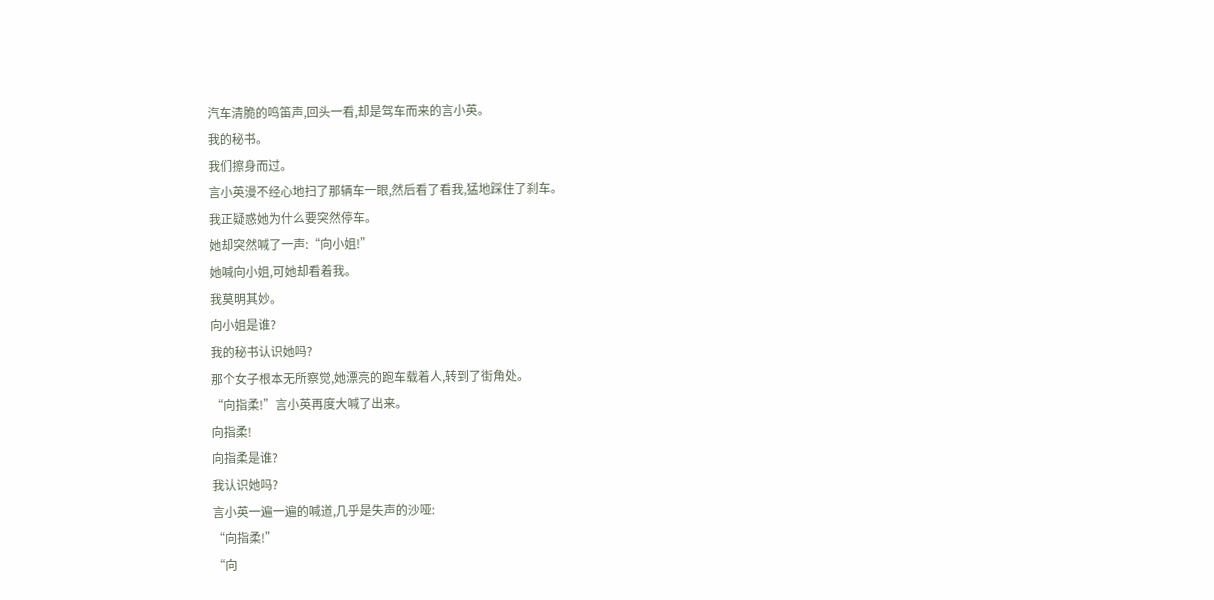汽车清脆的鸣笛声,回头一看,却是驾车而来的言小英。
我的秘书。
我们擦身而过。
言小英漫不经心地扫了那辆车一眼,然后看了看我,猛地踩住了刹车。
我正疑惑她为什么要突然停车。
她却突然喊了一声:“向小姐!”
她喊向小姐,可她却看着我。
我莫明其妙。
向小姐是谁?
我的秘书认识她吗?
那个女子根本无所察觉,她漂亮的跑车载着人,转到了街角处。
“向指柔!”言小英再度大喊了出来。
向指柔!
向指柔是谁?
我认识她吗?
言小英一遍一遍的喊道,几乎是失声的沙哑:
“向指柔!”
“向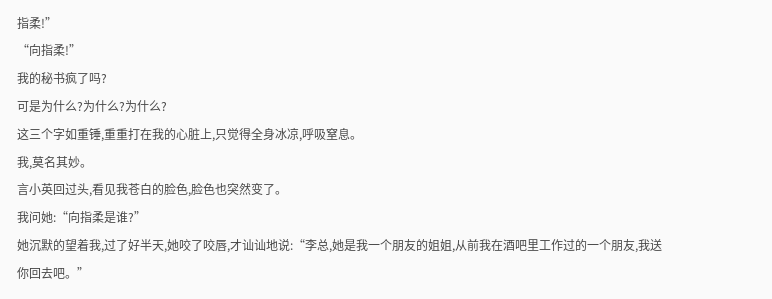指柔!”
“向指柔!”
我的秘书疯了吗?
可是为什么?为什么?为什么?
这三个字如重锤,重重打在我的心脏上,只觉得全身冰凉,呼吸窒息。
我,莫名其妙。
言小英回过头,看见我苍白的脸色,脸色也突然变了。
我问她:“向指柔是谁?”
她沉默的望着我,过了好半天,她咬了咬唇,才讪讪地说:“李总,她是我一个朋友的姐姐,从前我在酒吧里工作过的一个朋友,我送你回去吧。”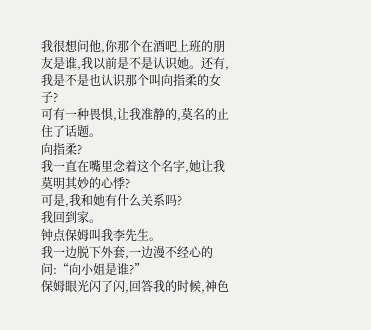我很想问他,你那个在酒吧上班的朋友是谁,我以前是不是认识她。还有,我是不是也认识那个叫向指柔的女子?
可有一种畏惧,让我准静的,莫名的止住了话题。
向指柔?
我一直在嘴里念着这个名字,她让我莫明其妙的心悸?
可是,我和她有什么关系吗?
我回到家。
钟点保姆叫我李先生。
我一边脱下外套,一边漫不经心的问:“向小姐是谁?”
保姆眼光闪了闪,回答我的时候,神色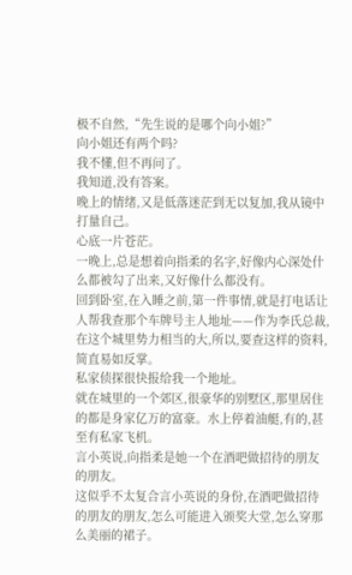极不自然,“先生说的是哪个向小姐?”
向小姐还有两个吗?
我不懂,但不再问了。
我知道,没有答案。
晚上的情绪,又是低落迷茫到无以复加,我从镜中打量自己。
心底一片苍茫。
一晚上,总是想着向指柔的名字,好像内心深处什么都被勾了出来,又好像什么都没有。
回到卧室,在入睡之前,第一件事情,就是打电话让人帮我查那个车牌号主人地址——作为李氏总裁,在这个城里势力相当的大,所以,要查这样的资料,简直易如反掌。
私家侦探很快报给我一个地址。
就在城里的一个郊区,很豪华的别墅区,那里居住的都是身家亿万的富豪。水上停着油艇,有的,甚至有私家飞机。
言小英说,向指柔是她一个在酒吧做招待的朋友的朋友。
这似乎不太复合言小英说的身份,在酒吧做招待的朋友的朋友,怎么可能进入颁奖大堂,怎么穿那么美丽的裙子。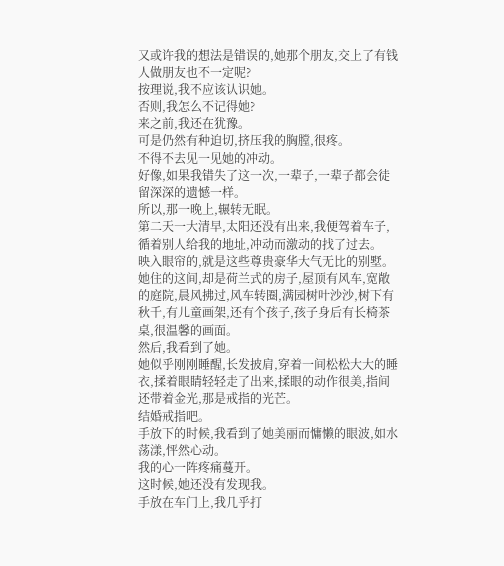又或许我的想法是错误的,她那个朋友,交上了有钱人做朋友也不一定呢?
按理说,我不应该认识她。
否则,我怎么不记得她?
来之前,我还在犹豫。
可是仍然有种迫切,挤压我的胸膛,很疼。
不得不去见一见她的冲动。
好像,如果我错失了这一次,一辈子,一辈子都会徒留深深的遗憾一样。
所以,那一晚上,辗转无眠。
第二天一大清早,太阳还没有出来,我便驾着车子,循着别人给我的地址,冲动而激动的找了过去。
映入眼帘的,就是这些尊贵豪华大气无比的别墅。
她住的这间,却是荷兰式的房子,屋顶有风车,宽敞的庭院,晨风拂过,风车转圈,满园树叶沙沙,树下有秋千,有儿童画架,还有个孩子,孩子身后有长椅茶桌,很温馨的画面。
然后,我看到了她。
她似乎刚刚睡醒,长发披肩,穿着一间松松大大的睡衣,揉着眼睛轻轻走了出来,揉眼的动作很美,指间还带着金光,那是戒指的光芒。
结婚戒指吧。
手放下的时候,我看到了她美丽而慵懒的眼波,如水荡漾,怦然心动。
我的心一阵疼痛蔓开。
这时候,她还没有发现我。
手放在车门上,我几乎打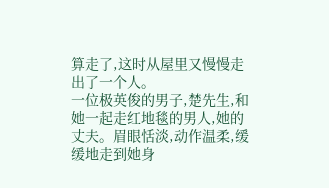算走了,这时从屋里又慢慢走出了一个人。
一位极英俊的男子,楚先生,和她一起走红地毯的男人,她的丈夫。眉眼恬淡,动作温柔,缓缓地走到她身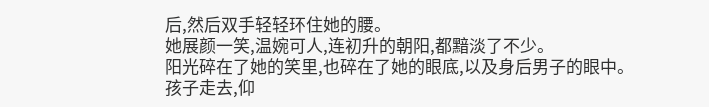后,然后双手轻轻环住她的腰。
她展颜一笑,温婉可人,连初升的朝阳,都黯淡了不少。
阳光碎在了她的笑里,也碎在了她的眼底,以及身后男子的眼中。
孩子走去,仰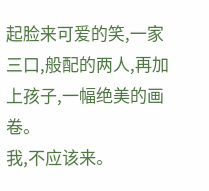起脸来可爱的笑,一家三口,般配的两人,再加上孩子,一幅绝美的画卷。
我,不应该来。